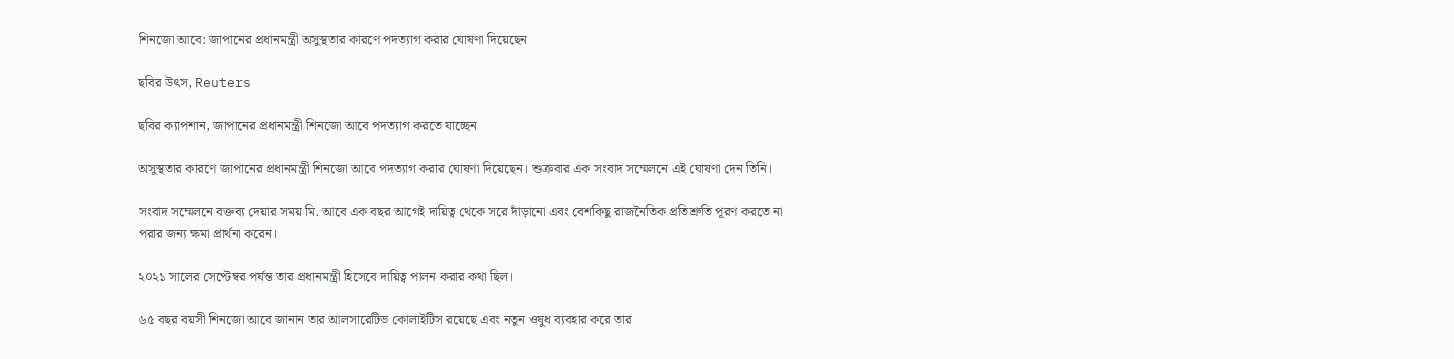শিনজো আবে: জাপানের প্রধানমন্ত্রী অসুস্থতার কারণে পদত্যাগ করার ঘোষণা দিয়েছেন

ছবির উৎস, Reuters

ছবির ক্যাপশান, জাপানের প্রধানমন্ত্রী শিনজো আবে পদত্যাগ করতে যাচ্ছেন

অসুস্থতার কারণে জাপানের প্রধানমন্ত্রী শিনজো আবে পদত্যাগ করার ঘোষণা দিয়েছেন। শুক্রবার এক সংবাদ সম্মেলনে এই ঘোষণা দেন তিনি।

সংবাদ সম্মেলনে বক্তব্য দেয়ার সময় মি. আবে এক বছর আগেই দায়িত্ব থেকে সরে দাঁড়ানো এবং বেশকিছু রাজনৈতিক প্রতিশ্রুতি পূরণ করতে না পরার জন্য ক্ষমা প্রার্থনা করেন।

২০২১ সালের সেপ্টেম্বর পর্যন্ত তার প্রধানমন্ত্রী হিসেবে দায়িত্ব পালন করার কথা ছিল।

৬৫ বছর বয়সী শিনজো আবে জানান তার আলসারেটিভ কোলাইটিস রয়েছে এবং নতুন ওষুধ ব্যবহার করে তার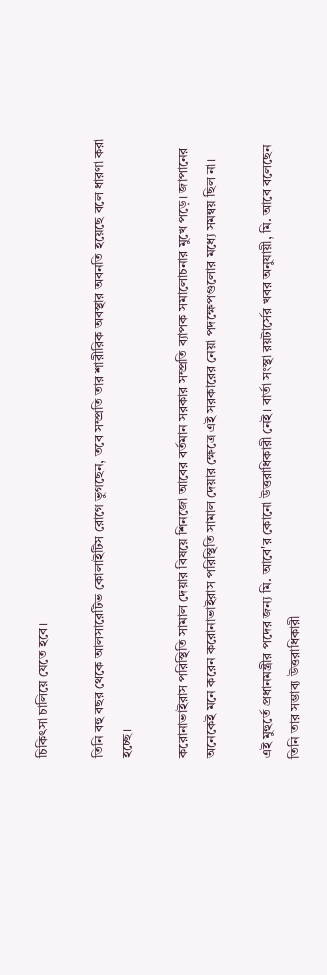চিকিৎসা চালিয়ে যেতে হবে।

তিনি বহু বছর থেকে আলসারেটিভ কোলাইটিস রোগে ভুগছেন, তবে সম্প্রতি তার শারীরিক অবস্থার অবনতি হয়েছে বলে ধারণা করা হচ্ছে।

করোনাভাইরাস পরিস্থিতি সামাল দেয়ার বিষয়ে শিনজো আবের বর্তমান সরকার সম্প্রতি ব্যাপক সমালোচনার মুখে পড়ে। জাপানের অনেকেই মনে করেন করোনাভাইরাস পরিস্থিতি সামাল দেয়ার ক্ষেত্রে এই সরকারের নেয়া পদক্ষেপগুলোর মধ্যে সমন্বয় ছিল না।

এই মুহুর্তে প্রধানমন্ত্রীর পদের জন্য মি. আবে'র কোনো উত্তরাধিকারী নেই। বার্তা সংস্থা রয়টার্সের খবর অনুযায়ী, মি. আবে বলেছেন তিনি তার সম্ভাব্য উত্তরাধিকারী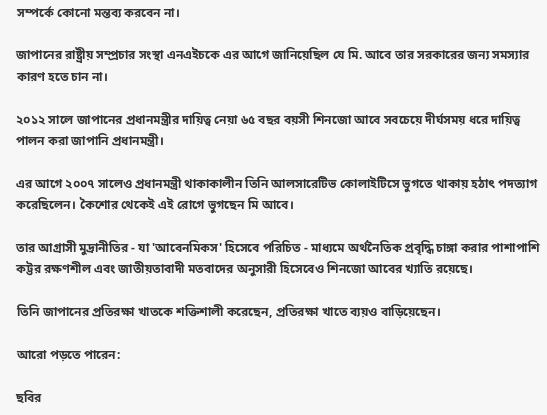সম্পর্কে কোনো মন্তব্য করবেন না।

জাপানের রাষ্ট্রীয় সম্প্রচার সংস্থা এনএইচকে এর আগে জানিয়েছিল যে মি. আবে তার সরকারের জন্য সমস্যার কারণ হতে চান না।

২০১২ সালে জাপানের প্রধানমন্ত্রীর দায়িত্ব নেয়া ৬৫ বছর বয়সী শিনজো আবে সবচেয়ে দীর্ঘসময় ধরে দায়িত্ব পালন করা জাপানি প্রধানমন্ত্রী।

এর আগে ২০০৭ সালেও প্রধানমন্ত্রী থাকাকালীন তিনি আলসারেটিভ কোলাইটিসে ভুগতে থাকায় হঠাৎ পদত্যাগ করেছিলেন। কৈশোর থেকেই এই রোগে ভুগছেন মি আবে।

তার আগ্রাসী মুদ্রানীতির - যা 'আবেনমিকস' হিসেবে পরিচিত - মাধ্যমে অর্থনৈতিক প্রবৃদ্ধি চাঙ্গা করার পাশাপাশি কট্টর রক্ষণশীল এবং জাতীয়তাবাদী মতবাদের অনুসারী হিসেবেও শিনজো আবের খ্যাতি রয়েছে।

তিনি জাপানের প্রতিরক্ষা খাতকে শক্তিশালী করেছেন, প্রতিরক্ষা খাতে ব্যয়ও বাড়িয়েছেন।

আরো পড়তে পারেন:

ছবির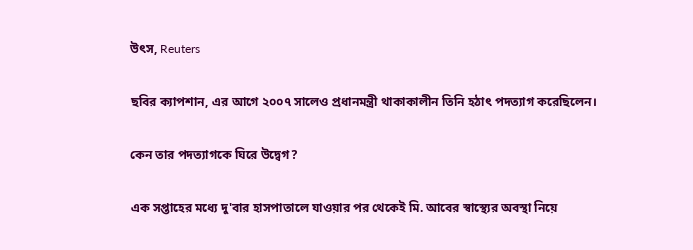উৎস, Reuters

ছবির ক্যাপশান, এর আগে ২০০৭ সালেও প্রধানমন্ত্রী থাকাকালীন তিনি হঠাৎ পদত্যাগ করেছিলেন।

কেন তার পদত্যাগকে ঘিরে উদ্বেগ?

এক সপ্তাহের মধ্যে দু'বার হাসপাতালে যাওয়ার পর থেকেই মি. আবের স্বাস্থ্যের অবস্থা নিয়ে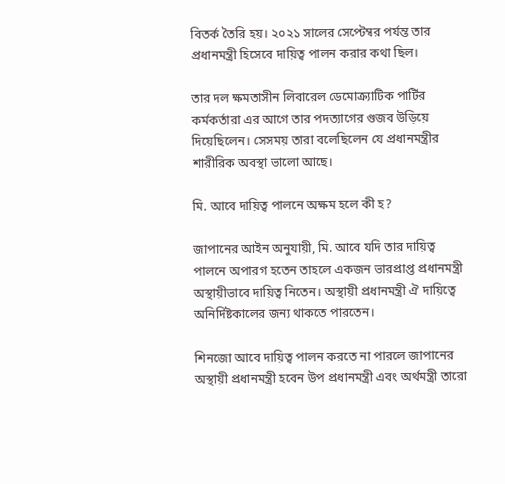বিতর্ক তৈরি হয়। ২০২১ সালের সেপ্টেম্বর পর্যন্ত তার প্রধানমন্ত্রী হিসেবে দায়িত্ব পালন করার কথা ছিল।

তার দল ক্ষমতাসীন লিবারেল ডেমোক্র্যাটিক পার্টির কর্মকর্তারা এর আগে তার পদত্যাগের গুজব উড়িয়ে দিয়েছিলেন। সেসময় তারা বলেছিলেন যে প্রধানমন্ত্রীর শারীরিক অবস্থা ভালো আছে।

মি. আবে দায়িত্ব পালনে অক্ষম হলে কী হ?

জাপানের আইন অনুযায়ী, মি. আবে যদি তার দায়িত্ব পালনে অপারগ হতেন তাহলে একজন ভারপ্রাপ্ত প্রধানমন্ত্রী অস্থায়ীভাবে দায়িত্ব নিতেন। অস্থায়ী প্রধানমন্ত্রী ঐ দায়িত্বে অনির্দিষ্টকালের জন্য থাকতে পারতেন।

শিনজো আবে দায়িত্ব পালন করতে না পারলে জাপানের অস্থায়ী প্রধানমন্ত্রী হবেন উপ প্রধানমন্ত্রী এবং অর্থমন্ত্রী তারো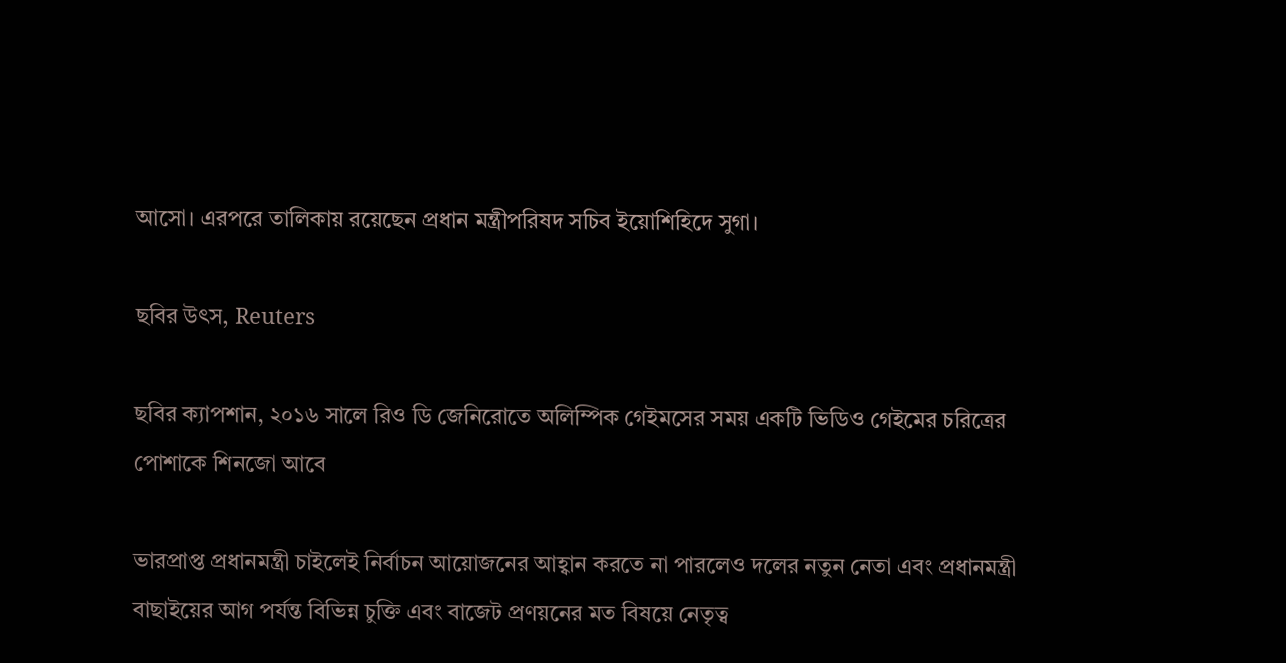আসো। এরপরে তালিকায় রয়েছেন প্রধান মন্ত্রীপরিষদ সচিব ইয়োশিহিদে সুগা।

ছবির উৎস, Reuters

ছবির ক্যাপশান, ২০১৬ সালে রিও ডি জেনিরোতে অলিম্পিক গেইমসের সময় একটি ভিডিও গেইমের চরিত্রের পোশাকে শিনজো আবে

ভারপ্রাপ্ত প্রধানমন্ত্রী চাইলেই নির্বাচন আয়োজনের আহ্বান করতে না পারলেও দলের নতুন নেতা এবং প্রধানমন্ত্রী বাছাইয়ের আগ পর্যন্ত বিভিন্ন চুক্তি এবং বাজেট প্রণয়নের মত বিষয়ে নেতৃত্ব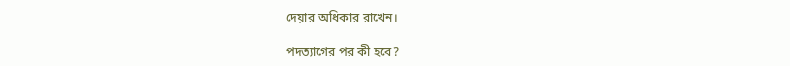দেয়ার অধিকার রাখেন।

পদত্যাগের পর কী হবে?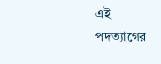এই পদত্যাগের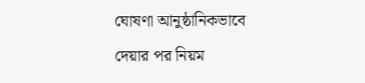ঘোষণা আনুষ্ঠানিকভাবে দেয়ার পর নিয়ম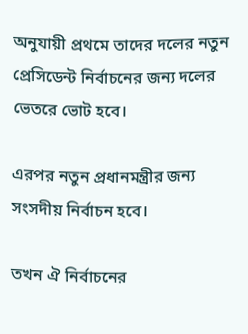অনুযায়ী প্রথমে তাদের দলের নতুন প্রেসিডেন্ট নির্বাচনের জন্য দলের ভেতরে ভোট হবে।

এরপর নতুন প্রধানমন্ত্রীর জন্য সংসদীয় নির্বাচন হবে।

তখন ঐ নির্বাচনের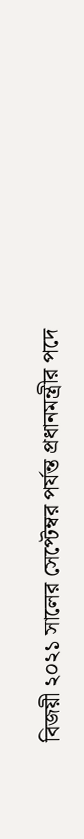বিজয়ী ২০২১ সালের সেপ্টেম্বর পর্যন্ত প্রধানমন্ত্রীর পদে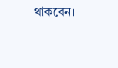থাকবেন।